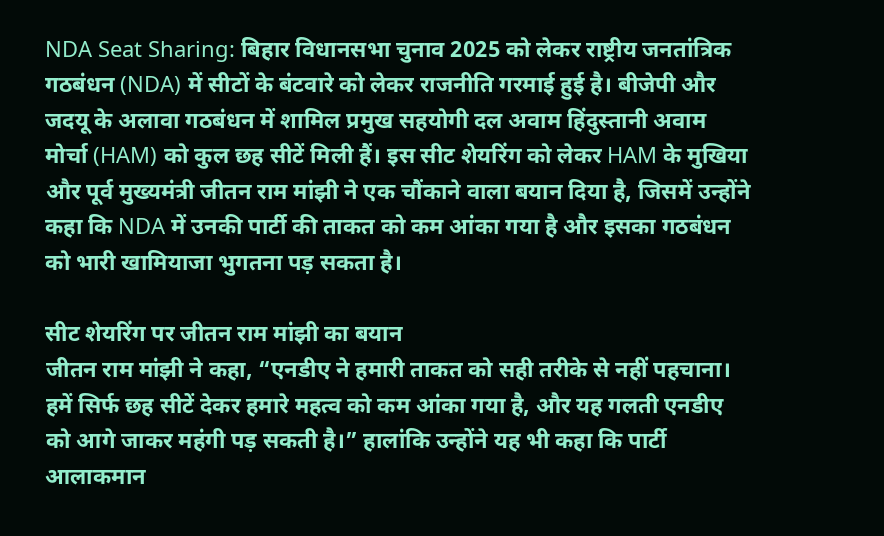NDA Seat Sharing: बिहार विधानसभा चुनाव 2025 को लेकर राष्ट्रीय जनतांत्रिक गठबंधन (NDA) में सीटों के बंटवारे को लेकर राजनीति गरमाई हुई है। बीजेपी और जदयू के अलावा गठबंधन में शामिल प्रमुख सहयोगी दल अवाम हिंदुस्तानी अवाम मोर्चा (HAM) को कुल छह सीटें मिली हैं। इस सीट शेयरिंग को लेकर HAM के मुखिया और पूर्व मुख्यमंत्री जीतन राम मांझी ने एक चौंकाने वाला बयान दिया है, जिसमें उन्होंने कहा कि NDA में उनकी पार्टी की ताकत को कम आंका गया है और इसका गठबंधन को भारी खामियाजा भुगतना पड़ सकता है।

सीट शेयरिंग पर जीतन राम मांझी का बयान
जीतन राम मांझी ने कहा, “एनडीए ने हमारी ताकत को सही तरीके से नहीं पहचाना। हमें सिर्फ छह सीटें देकर हमारे महत्व को कम आंका गया है, और यह गलती एनडीए को आगे जाकर महंगी पड़ सकती है।” हालांकि उन्होंने यह भी कहा कि पार्टी आलाकमान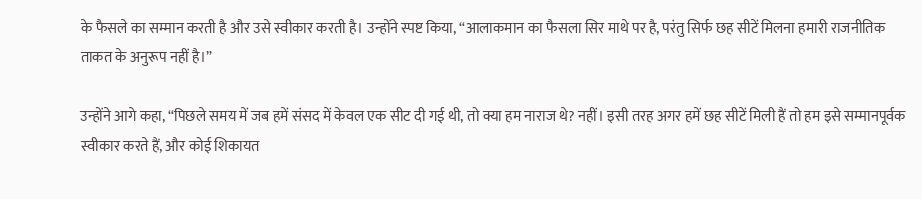के फैसले का सम्मान करती है और उसे स्वीकार करती है। उन्होंने स्पष्ट किया, “आलाकमान का फैसला सिर माथे पर है, परंतु सिर्फ छह सीटें मिलना हमारी राजनीतिक ताकत के अनुरूप नहीं है।”

उन्होंने आगे कहा, “पिछले समय में जब हमें संसद में केवल एक सीट दी गई थी, तो क्या हम नाराज थे? नहीं। इसी तरह अगर हमें छह सीटें मिली हैं तो हम इसे सम्मानपूर्वक स्वीकार करते हैं, और कोई शिकायत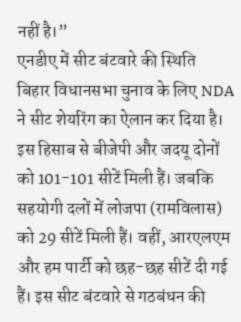नहीं है।”
एनडीए में सीट बंटवारे की स्थिति
बिहार विधानसभा चुनाव के लिए NDA ने सीट शेयरिंग का ऐलान कर दिया है। इस हिसाब से बीजेपी और जदयू दोनों को 101-101 सीटें मिली हैं। जबकि सहयोगी दलों में लोजपा (रामविलास) को 29 सीटें मिली हैं। वहीं, आरएलएम और हम पार्टी को छह-छह सीटें दी गई हैं। इस सीट बंटवारे से गठबंधन की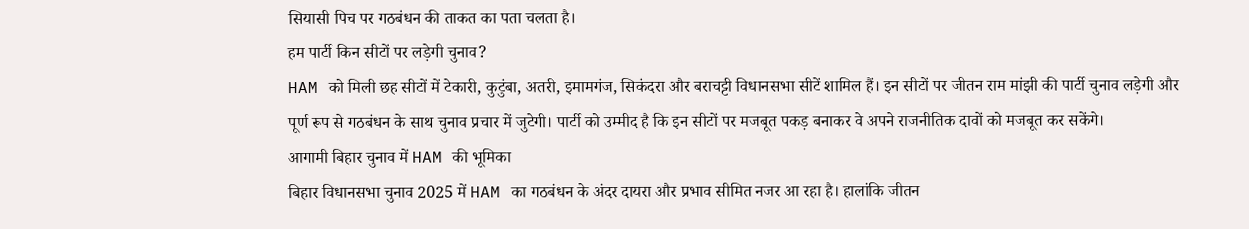सियासी पिच पर गठबंधन की ताकत का पता चलता है।
हम पार्टी किन सीटों पर लड़ेगी चुनाव?
HAM को मिली छह सीटों में टेकारी, कुटुंबा, अतरी, इमामगंज, सिकंदरा और बराचट्टी विधानसभा सीटें शामिल हैं। इन सीटों पर जीतन राम मांझी की पार्टी चुनाव लड़ेगी और पूर्ण रूप से गठबंधन के साथ चुनाव प्रचार में जुटेगी। पार्टी को उम्मीद है कि इन सीटों पर मजबूत पकड़ बनाकर वे अपने राजनीतिक दावों को मजबूत कर सकेंगे।
आगामी बिहार चुनाव में HAM की भूमिका
बिहार विधानसभा चुनाव 2025 में HAM का गठबंधन के अंदर दायरा और प्रभाव सीमित नजर आ रहा है। हालांकि जीतन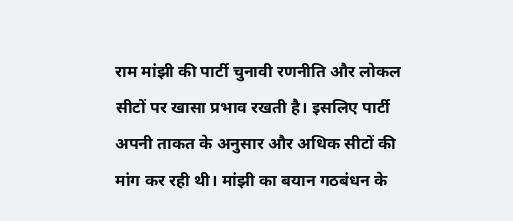राम मांझी की पार्टी चुनावी रणनीति और लोकल सीटों पर खासा प्रभाव रखती है। इसलिए पार्टी अपनी ताकत के अनुसार और अधिक सीटों की मांग कर रही थी। मांझी का बयान गठबंधन के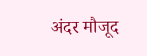अंदर मौजूद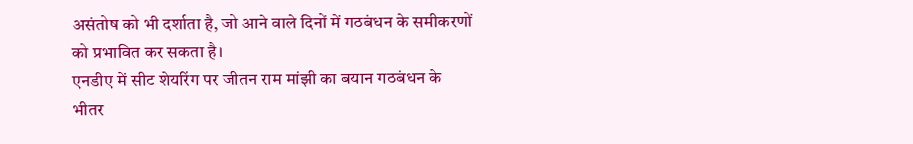असंतोष को भी दर्शाता है, जो आने वाले दिनों में गठबंधन के समीकरणों को प्रभावित कर सकता है।
एनडीए में सीट शेयरिंग पर जीतन राम मांझी का बयान गठबंधन के भीतर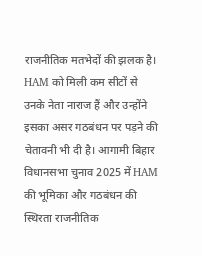राजनीतिक मतभेदों की झलक है। HAM को मिली कम सीटों से उनके नेता नाराज हैं और उन्होंने इसका असर गठबंधन पर पड़ने की चेतावनी भी दी है। आगामी बिहार विधानसभा चुनाव 2025 में HAM की भूमिका और गठबंधन की स्थिरता राजनीतिक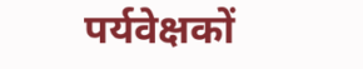पर्यवेक्षकों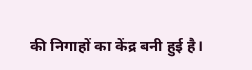की निगाहों का केंद्र बनी हुई है।